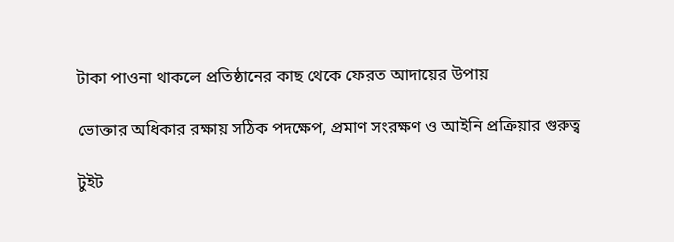টাকা পাওনা থাকলে প্রতিষ্ঠানের কাছ থেকে ফেরত আদায়ের উপায়

ভোক্তার অধিকার রক্ষায় সঠিক পদক্ষেপ, প্রমাণ সংরক্ষণ ও আইনি প্রক্রিয়ার গুরুত্ব

টুইট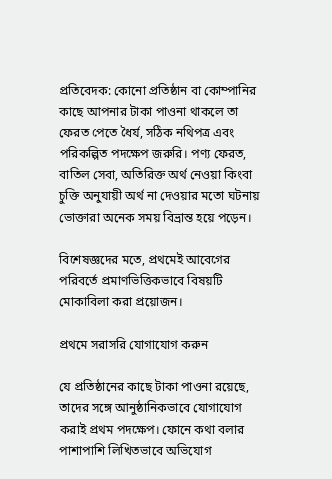প্রতিবেদক: কোনো প্রতিষ্ঠান বা কোম্পানির কাছে আপনার টাকা পাওনা থাকলে তা ফেরত পেতে ধৈর্য, সঠিক নথিপত্র এবং পরিকল্পিত পদক্ষেপ জরুরি। পণ্য ফেরত, বাতিল সেবা, অতিরিক্ত অর্থ নেওয়া কিংবা চুক্তি অনুযায়ী অর্থ না দেওয়ার মতো ঘটনায় ভোক্তারা অনেক সময় বিভ্রান্ত হয়ে পড়েন।

বিশেষজ্ঞদের মতে, প্রথমেই আবেগের পরিবর্তে প্রমাণভিত্তিকভাবে বিষয়টি মোকাবিলা করা প্রয়োজন।

প্রথমে সরাসরি যোগাযোগ করুন

যে প্রতিষ্ঠানের কাছে টাকা পাওনা রয়েছে, তাদের সঙ্গে আনুষ্ঠানিকভাবে যোগাযোগ করাই প্রথম পদক্ষেপ। ফোনে কথা বলার পাশাপাশি লিখিতভাবে অভিযোগ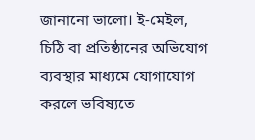জানানো ভালো। ই-মেইল, চিঠি বা প্রতিষ্ঠানের অভিযোগ ব্যবস্থার মাধ্যমে যোগাযোগ করলে ভবিষ্যতে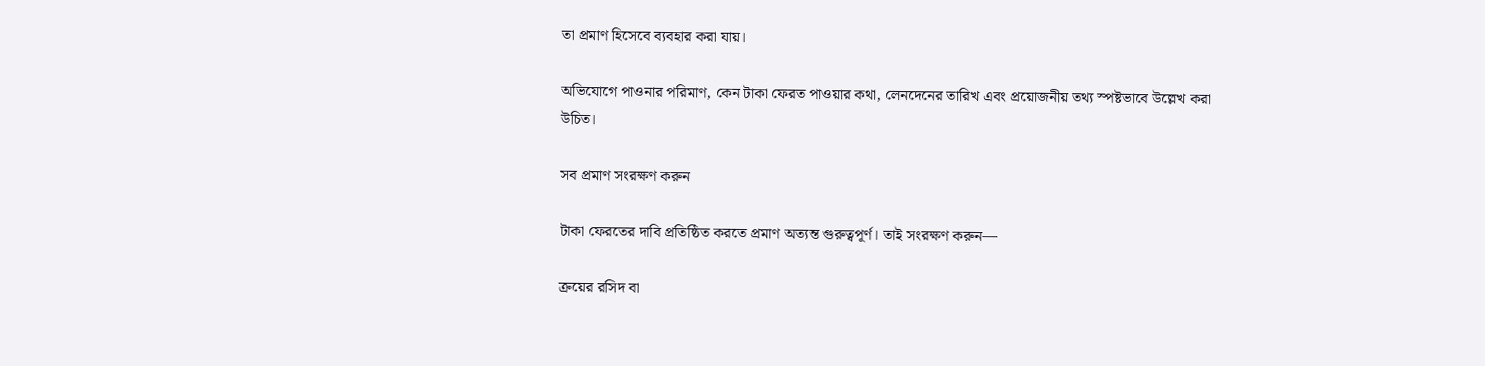তা প্রমাণ হিসেবে ব্যবহার করা যায়।

অভিযোগে পাওনার পরিমাণ, কেন টাকা ফেরত পাওয়ার কথা, লেনদেনের তারিখ এবং প্রয়োজনীয় তথ্য স্পষ্টভাবে উল্লেখ করা উচিত।

সব প্রমাণ সংরক্ষণ করুন

টাকা ফেরতের দাবি প্রতিষ্ঠিত করতে প্রমাণ অত্যন্ত গুরুত্বপূর্ণ। তাই সংরক্ষণ করুন—

ক্রয়ের রসিদ বা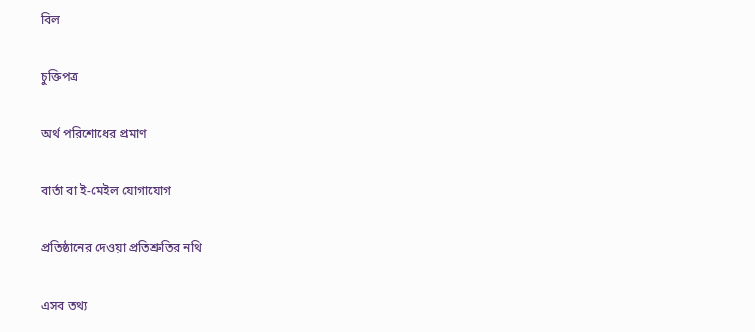বিল

চুক্তিপত্র

অর্থ পরিশোধের প্রমাণ

বার্তা বা ই-মেইল যোগাযোগ

প্রতিষ্ঠানের দেওয়া প্রতিশ্রুতির নথি

এসব তথ্য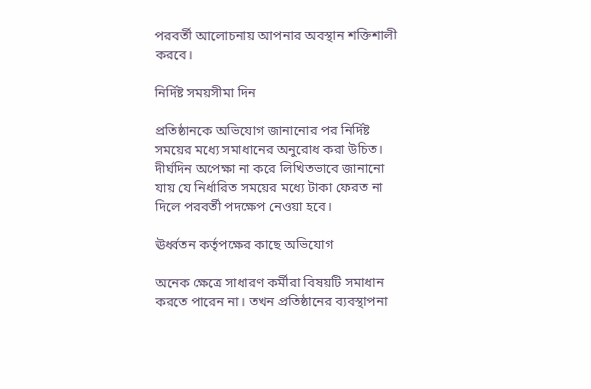পরবর্তী আলোচনায় আপনার অবস্থান শক্তিশালী করবে।

নির্দিষ্ট সময়সীমা দিন

প্রতিষ্ঠানকে অভিযোগ জানানোর পর নির্দিষ্ট সময়ের মধ্যে সমাধানের অনুরোধ করা উচিত। দীর্ঘদিন অপেক্ষা না করে লিখিতভাবে জানানো যায় যে নির্ধারিত সময়ের মধ্যে টাকা ফেরত না দিলে পরবর্তী পদক্ষেপ নেওয়া হবে।

ঊর্ধ্বতন কর্তৃপক্ষের কাছে অভিযোগ

অনেক ক্ষেত্রে সাধারণ কর্মীরা বিষয়টি সমাধান করতে পারেন না। তখন প্রতিষ্ঠানের ব্যবস্থাপনা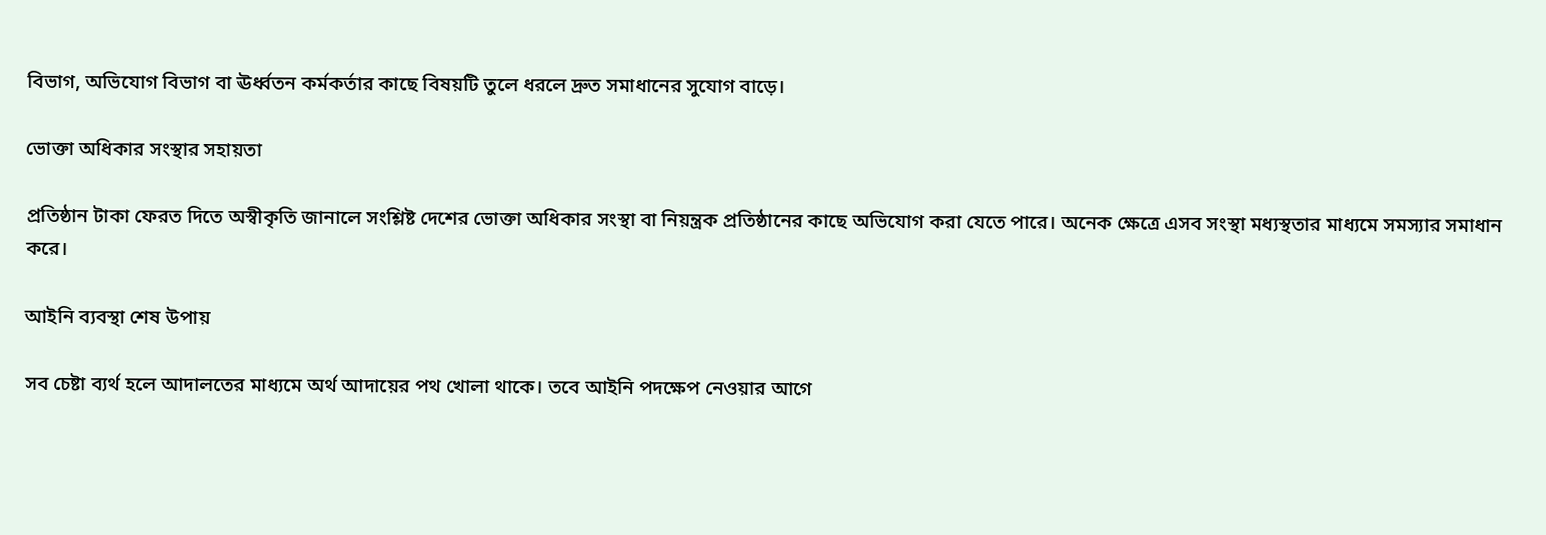বিভাগ, অভিযোগ বিভাগ বা ঊর্ধ্বতন কর্মকর্তার কাছে বিষয়টি তুলে ধরলে দ্রুত সমাধানের সুযোগ বাড়ে।

ভোক্তা অধিকার সংস্থার সহায়তা

প্রতিষ্ঠান টাকা ফেরত দিতে অস্বীকৃতি জানালে সংশ্লিষ্ট দেশের ভোক্তা অধিকার সংস্থা বা নিয়ন্ত্রক প্রতিষ্ঠানের কাছে অভিযোগ করা যেতে পারে। অনেক ক্ষেত্রে এসব সংস্থা মধ্যস্থতার মাধ্যমে সমস্যার সমাধান করে।

আইনি ব্যবস্থা শেষ উপায়

সব চেষ্টা ব্যর্থ হলে আদালতের মাধ্যমে অর্থ আদায়ের পথ খোলা থাকে। তবে আইনি পদক্ষেপ নেওয়ার আগে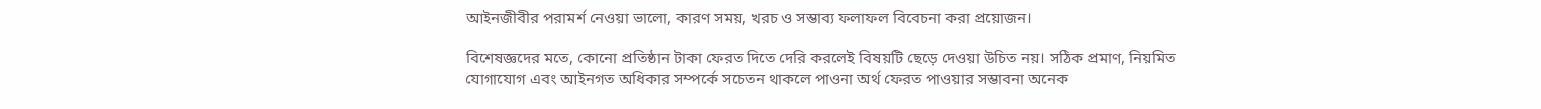আইনজীবীর পরামর্শ নেওয়া ভালো, কারণ সময়, খরচ ও সম্ভাব্য ফলাফল বিবেচনা করা প্রয়োজন।

বিশেষজ্ঞদের মতে, কোনো প্রতিষ্ঠান টাকা ফেরত দিতে দেরি করলেই বিষয়টি ছেড়ে দেওয়া উচিত নয়। সঠিক প্রমাণ, নিয়মিত যোগাযোগ এবং আইনগত অধিকার সম্পর্কে সচেতন থাকলে পাওনা অর্থ ফেরত পাওয়ার সম্ভাবনা অনেক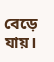বেড়ে যায়।